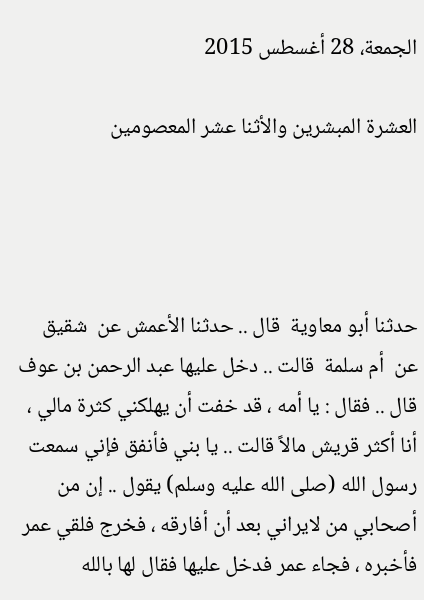الجمعة، 28 أغسطس 2015

العشرة المبشرين والأثنا عشر المعصومين




حدثنا أبو معاوية  قال .. حدثنا الأعمش عن  شقيق عن  أم سلمة  قالت .. دخل عليها عبد الرحمن بن عوف قال .. فقال : يا أمه ، قد خفت أن يهلكني كثرة مالي ، أنا أكثر قريش مالاً قالت .. يا بني فأنفق فإني سمعت رسول الله (صلى الله عليه وسلم) يقول .. إن من أصحابي من لايراني بعد أن أفارقه ، فخرج فلقي عمر فأخبره ، فجاء عمر فدخل عليها فقال لها بالله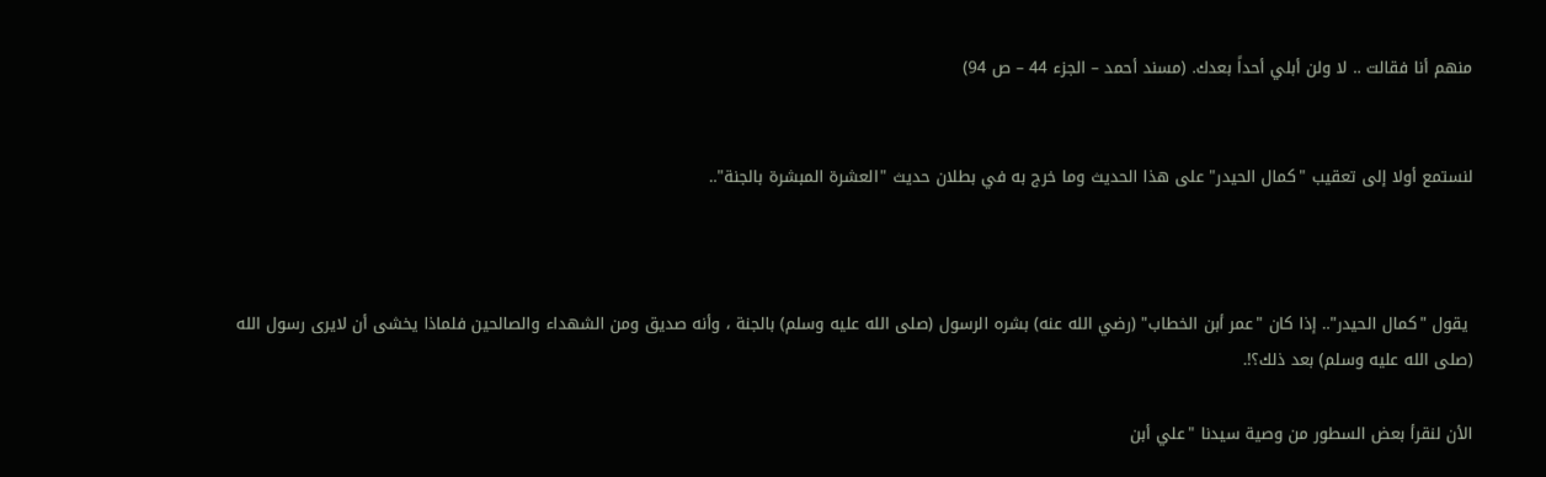منهم أنا فقالت .. لا ولن أبلي أحداً بعدك. (مسند أحمد – الجزء 44 – ص 94)


لنستمع أولا إلى تعقيب "كمال الحيدر" على هذا الحديث وما خرج به في بطلان حديث "العشرة المبشرة بالجنة"..



 يقول "كمال الحيدر".. إذا كان "عمر أبن الخطاب" (رضي الله عنه) بشره الرسول (صلى الله عليه وسلم) بالجنة ، وأنه صديق ومن الشهداء والصالحين فلماذا يخشى أن لايرى رسول الله (صلى الله عليه وسلم) بعد ذلك؟!.

الأن لنقرأ بعض السطور من وصية سيدنا "علي أبن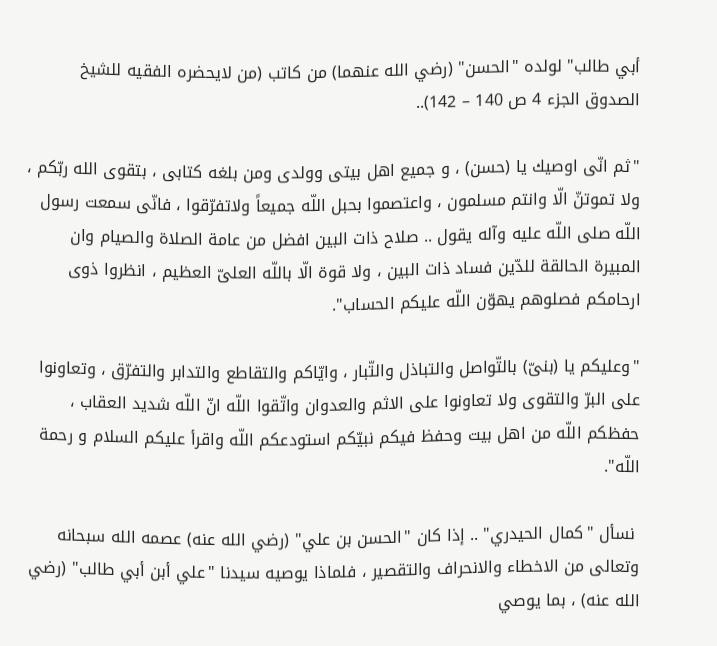أبي طالب" لولده "الحسن" (رضي الله عنهما) من كاتب (من لايحضره الفقيه للشيخ الصدوق الجزء 4 ص 140 – 142)..

"ثم انّی اوصیك یا (حسن) ، و جمیع اهل بیتی وولدی ومن بلغه کتابی ، بتقوی الله ربّکم ، ولا تموتنّ الّا وانتم مسلمون ، واعتصموا بحبل اللّه جمیعاً ولاتفرّقوا ، فانّی سمعت رسول اللّه صلی اللّه علیه وآله یقول .. صلاح ذات البین افضل من عامة الصلاة والصیام وان المبیرة الحالقة للدّین فساد ذات البین ، ولا قوة الّا باللّه العلیّ العظیم ، انظروا ذوی ارحامکم فصلوهم یهوّن اللّه علیکم الحساب".

"وعلیکم یا (بنیّ) بالتّواصل والتباذل والتّبار ، وایّاکم والتقاطع والتدابر والتفرّق ، وتعاونوا علی البرّ والتقوی ولا تعاونوا علی الاثم والعدوان واتّقوا اللّه انّ اللّه شدید العقاب ، حفظکم اللّه من اهل بیت وحفظ فیکم نبیّکم استودعکم اللّه واقرأ علیکم السلام و رحمة اللّه".

 نسأل "كمال الحيدري" .. إذا كان "الحسن بن علي" (رضي الله عنه) عصمه الله سبحانه وتعالى من الاخطاء والانحراف والتقصير ، فلماذا يوصيه سيدنا "علي أبن أبي طالب" (رضي الله عنه) ، بما يوصي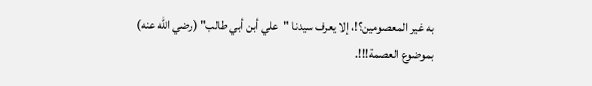به غير المعصومين؟!، إلا يعرف سيدنا "علي أبن أبي طالب" (رضي الله عنه) بموضوع العصمة!!!.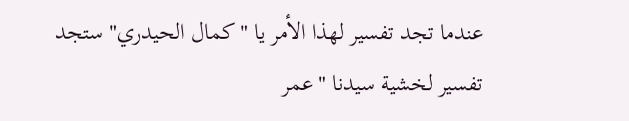عندما تجد تفسير لهذا الأمر يا "كمال الحيدري" ستجد تفسير لخشية سيدنا "عمر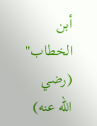أبن الخطاب" (رضي الله عنه)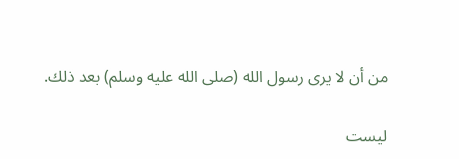من أن لا يرى رسول الله (صلى الله عليه وسلم) بعد ذلك.

ليست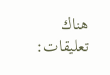هناك تعليقات: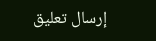إرسال تعليق